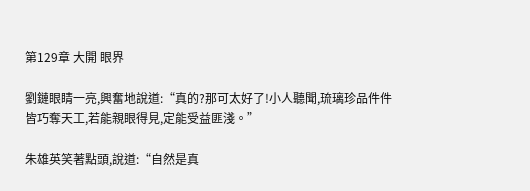第129章 大開 眼界

劉鏈眼睛一亮,興奮地說道:“真的?那可太好了!小人聽聞,琉璃珍品件件皆巧奪天工,若能親眼得見,定能受益匪淺。”

朱雄英笑著點頭,說道:“自然是真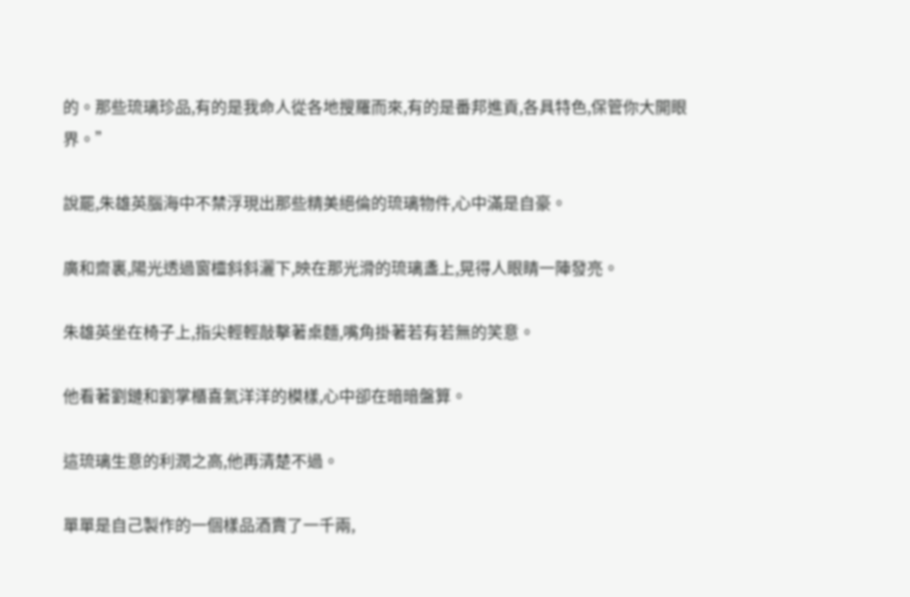的。那些琉璃珍品,有的是我命人從各地搜羅而來,有的是番邦進貢,各具特色,保管你大開眼界。”

說罷,朱雄英腦海中不禁浮現出那些精美絕倫的琉璃物件,心中滿是自豪。

廣和齋裏,陽光透過窗欞斜斜灑下,映在那光滑的琉璃盞上,晃得人眼睛一陣發亮。

朱雄英坐在椅子上,指尖輕輕敲擊著桌麵,嘴角掛著若有若無的笑意。

他看著劉鏈和劉掌櫃喜氣洋洋的模樣,心中卻在暗暗盤算。

這琉璃生意的利潤之高,他再清楚不過。

單單是自己製作的一個樣品酒賣了一千兩,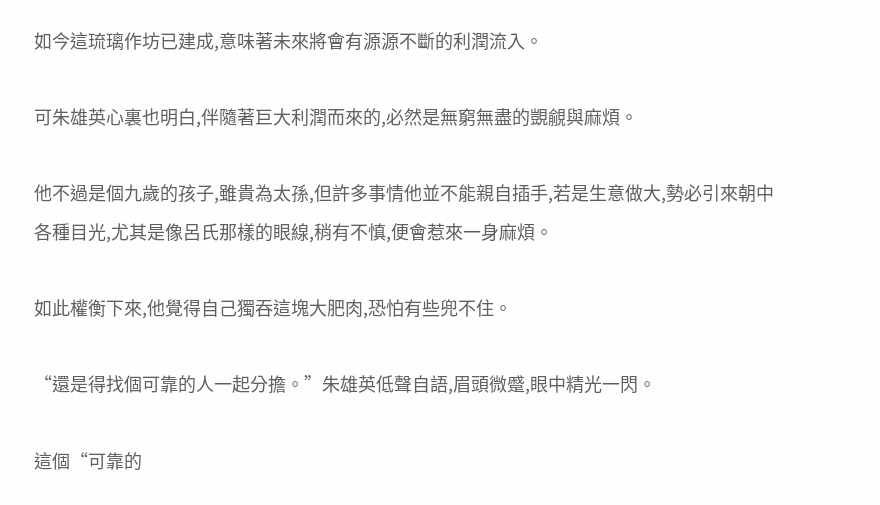如今這琉璃作坊已建成,意味著未來將會有源源不斷的利潤流入。

可朱雄英心裏也明白,伴隨著巨大利潤而來的,必然是無窮無盡的覬覦與麻煩。

他不過是個九歲的孩子,雖貴為太孫,但許多事情他並不能親自插手,若是生意做大,勢必引來朝中各種目光,尤其是像呂氏那樣的眼線,稍有不慎,便會惹來一身麻煩。

如此權衡下來,他覺得自己獨吞這塊大肥肉,恐怕有些兜不住。

“還是得找個可靠的人一起分擔。”朱雄英低聲自語,眉頭微蹙,眼中精光一閃。

這個“可靠的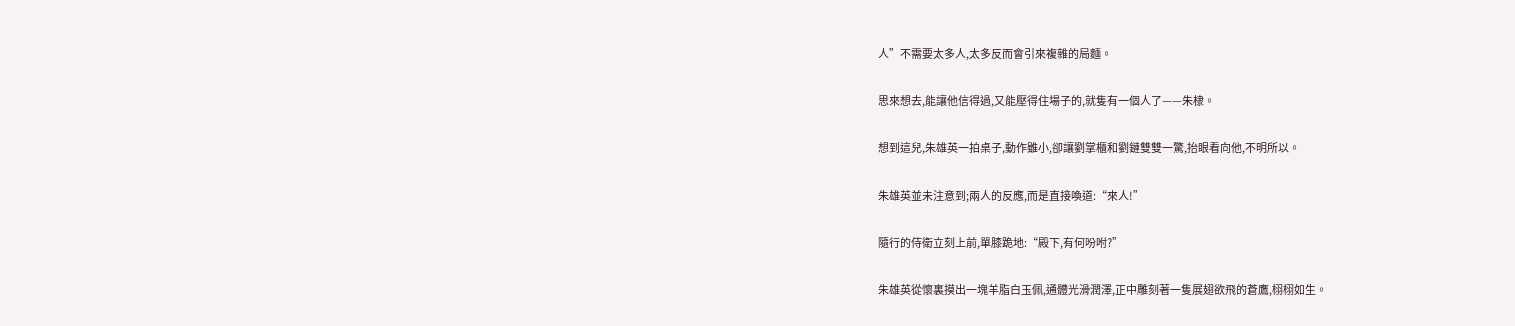人”不需要太多人,太多反而會引來複雜的局麵。

思來想去,能讓他信得過,又能壓得住場子的,就隻有一個人了——朱棣。

想到這兒,朱雄英一拍桌子,動作雖小,卻讓劉掌櫃和劉鏈雙雙一驚,抬眼看向他,不明所以。

朱雄英並未注意到;兩人的反應,而是直接喚道:“來人!”

隨行的侍衛立刻上前,單膝跪地:“殿下,有何吩咐?”

朱雄英從懷裏摸出一塊羊脂白玉佩,通體光滑潤澤,正中雕刻著一隻展翅欲飛的蒼鷹,栩栩如生。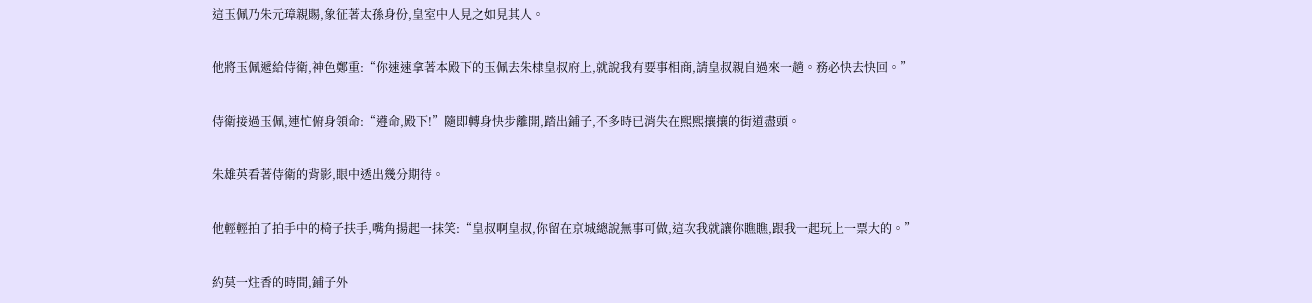這玉佩乃朱元璋親賜,象征著太孫身份,皇室中人見之如見其人。

他將玉佩遞給侍衛,神色鄭重:“你速速拿著本殿下的玉佩去朱棣皇叔府上,就說我有要事相商,請皇叔親自過來一趟。務必快去快回。”

侍衛接過玉佩,連忙俯身領命:“遵命,殿下!”隨即轉身快步離開,踏出鋪子,不多時已消失在熙熙攘攘的街道盡頭。

朱雄英看著侍衛的背影,眼中透出幾分期待。

他輕輕拍了拍手中的椅子扶手,嘴角揚起一抹笑:“皇叔啊皇叔,你留在京城總說無事可做,這次我就讓你瞧瞧,跟我一起玩上一票大的。”

約莫一炷香的時間,鋪子外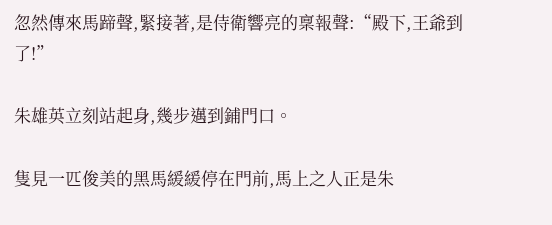忽然傳來馬蹄聲,緊接著,是侍衛響亮的稟報聲:“殿下,王爺到了!”

朱雄英立刻站起身,幾步邁到鋪門口。

隻見一匹俊美的黑馬緩緩停在門前,馬上之人正是朱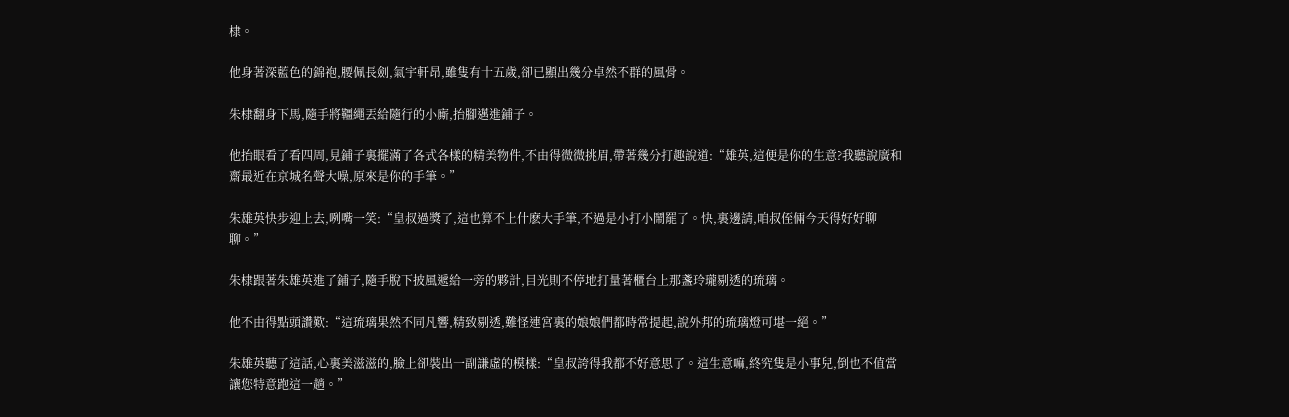棣。

他身著深藍色的錦袍,腰佩長劍,氣宇軒昂,雖隻有十五歲,卻已顯出幾分卓然不群的風骨。

朱棣翻身下馬,隨手將韁繩丟給隨行的小廝,抬腳邁進鋪子。

他抬眼看了看四周,見鋪子裏擺滿了各式各樣的精美物件,不由得微微挑眉,帶著幾分打趣說道:“雄英,這便是你的生意?我聽說廣和齋最近在京城名聲大噪,原來是你的手筆。”

朱雄英快步迎上去,咧嘴一笑:“皇叔過獎了,這也算不上什麽大手筆,不過是小打小鬧罷了。快,裏邊請,咱叔侄倆今天得好好聊聊。”

朱棣跟著朱雄英進了鋪子,隨手脫下披風遞給一旁的夥計,目光則不停地打量著櫃台上那盞玲瓏剔透的琉璃。

他不由得點頭讚歎:“這琉璃果然不同凡響,精致剔透,難怪連宮裏的娘娘們都時常提起,說外邦的琉璃燈可堪一絕。”

朱雄英聽了這話,心裏美滋滋的,臉上卻裝出一副謙虛的模樣:“皇叔誇得我都不好意思了。這生意嘛,終究隻是小事兒,倒也不值當讓您特意跑這一趟。”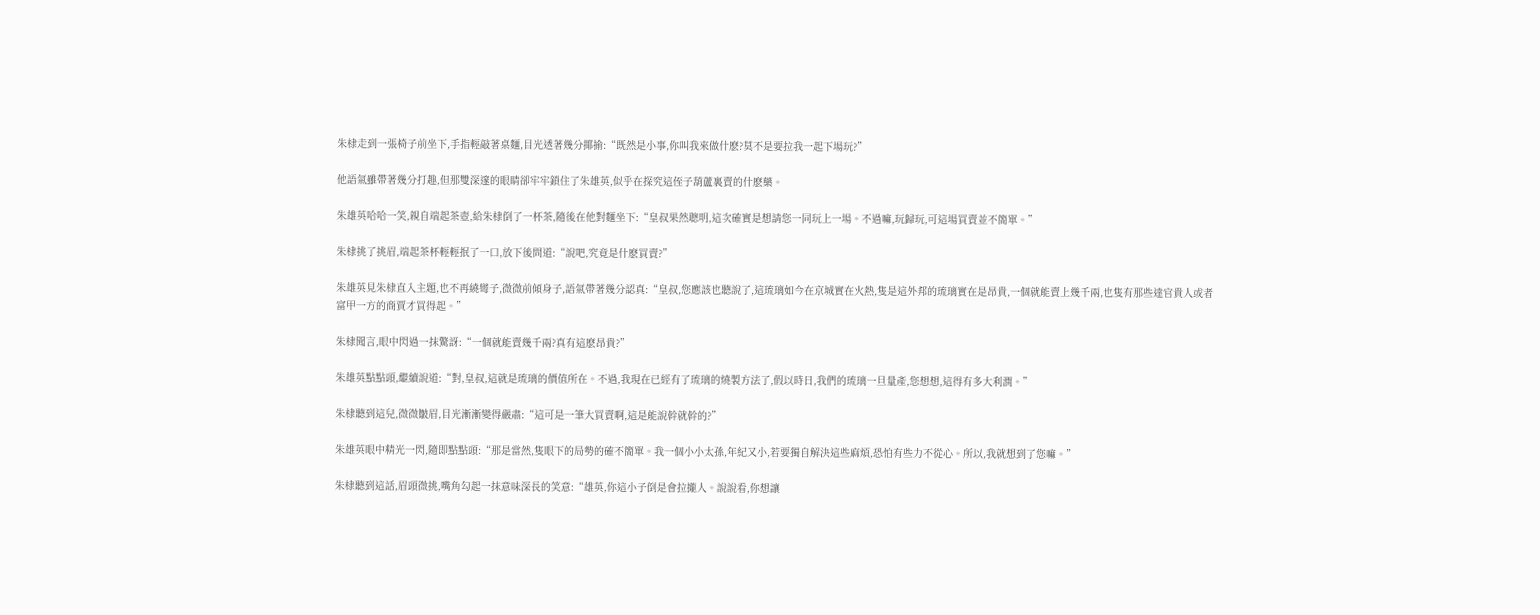朱棣走到一張椅子前坐下,手指輕敲著桌麵,目光透著幾分揶揄:“既然是小事,你叫我來做什麽?莫不是要拉我一起下場玩?”

他語氣雖帶著幾分打趣,但那雙深邃的眼睛卻牢牢鎖住了朱雄英,似乎在探究這侄子葫蘆裏賣的什麽藥。

朱雄英哈哈一笑,親自端起茶壺,給朱棣倒了一杯茶,隨後在他對麵坐下:“皇叔果然聰明,這次確實是想請您一同玩上一場。不過嘛,玩歸玩,可這場買賣並不簡單。”

朱棣挑了挑眉,端起茶杯輕輕抿了一口,放下後問道:“說吧,究竟是什麽買賣?”

朱雄英見朱棣直入主題,也不再繞彎子,微微前傾身子,語氣帶著幾分認真:“皇叔,您應該也聽說了,這琉璃如今在京城實在火熱,隻是這外邦的琉璃實在是昂貴,一個就能賣上幾千兩,也隻有那些達官貴人或者富甲一方的商賈才買得起。”

朱棣聞言,眼中閃過一抹驚訝:“一個就能賣幾千兩?真有這麽昂貴?”

朱雄英點點頭,繼續說道:“對,皇叔,這就是琉璃的價值所在。不過,我現在已經有了琉璃的燒製方法了,假以時日,我們的琉璃一旦量產,您想想,這得有多大利潤。”

朱棣聽到這兒,微微皺眉,目光漸漸變得嚴肅:“這可是一筆大買賣啊,這是能說幹就幹的?”

朱雄英眼中精光一閃,隨即點點頭:“那是當然,隻眼下的局勢的確不簡單。我一個小小太孫,年紀又小,若要獨自解決這些麻煩,恐怕有些力不從心。所以,我就想到了您嘛。”

朱棣聽到這話,眉頭微挑,嘴角勾起一抹意味深長的笑意:“雄英,你這小子倒是會拉攏人。說說看,你想讓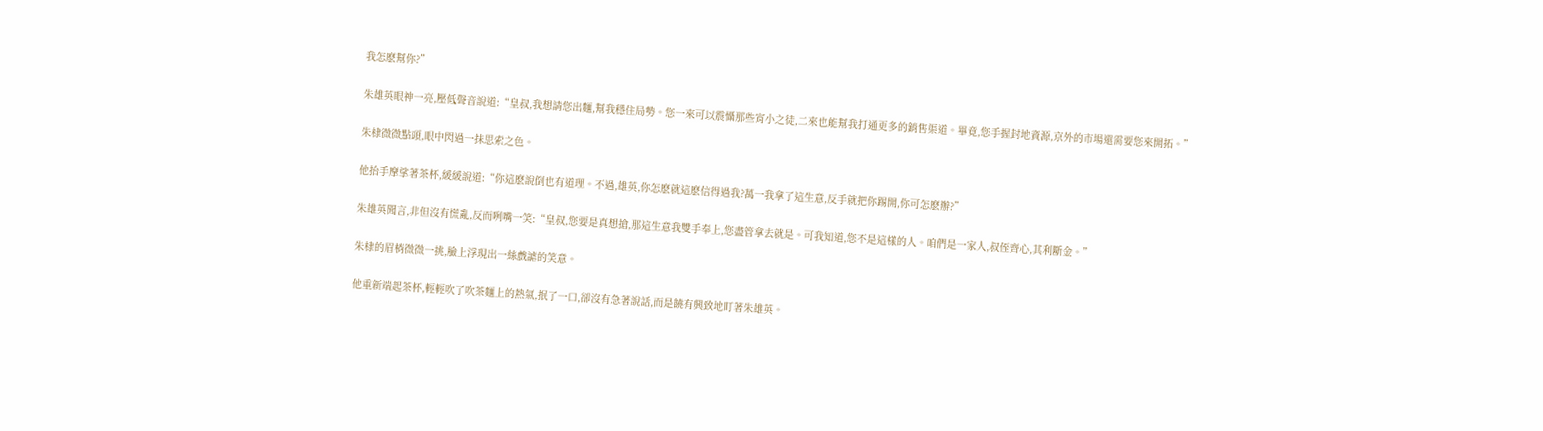我怎麽幫你?”

朱雄英眼神一亮,壓低聲音說道:“皇叔,我想請您出麵,幫我穩住局勢。您一來可以震懾那些宵小之徒,二來也能幫我打通更多的銷售渠道。畢竟,您手握封地資源,京外的市場還需要您來開拓。”

朱棣微微點頭,眼中閃過一抹思索之色。

他抬手摩挲著茶杯,緩緩說道:“你這麽說倒也有道理。不過,雄英,你怎麽就這麽信得過我?萬一我拿了這生意,反手就把你踢開,你可怎麽辦?”

朱雄英聞言,非但沒有慌亂,反而咧嘴一笑:“皇叔,您要是真想搶,那這生意我雙手奉上,您盡管拿去就是。可我知道,您不是這樣的人。咱們是一家人,叔侄齊心,其利斷金。”

朱棣的眉梢微微一挑,臉上浮現出一絲戲謔的笑意。

他重新端起茶杯,輕輕吹了吹茶麵上的熱氣,抿了一口,卻沒有急著說話,而是饒有興致地盯著朱雄英。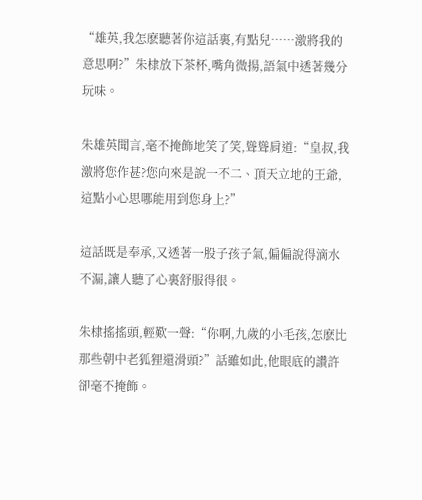“雄英,我怎麽聽著你這話裏,有點兒……激將我的意思啊?”朱棣放下茶杯,嘴角微揚,語氣中透著幾分玩味。

朱雄英聞言,毫不掩飾地笑了笑,聳聳肩道:“皇叔,我激將您作甚?您向來是說一不二、頂天立地的王爺,這點小心思哪能用到您身上?”

這話既是奉承,又透著一股子孩子氣,偏偏說得滴水不漏,讓人聽了心裏舒服得很。

朱棣搖搖頭,輕歎一聲:“你啊,九歲的小毛孩,怎麽比那些朝中老狐狸還滑頭?”話雖如此,他眼底的讚許卻毫不掩飾。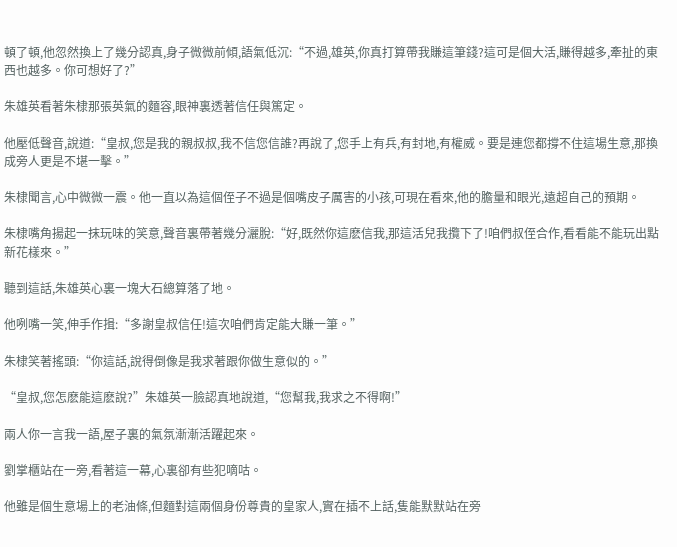頓了頓,他忽然換上了幾分認真,身子微微前傾,語氣低沉:“不過,雄英,你真打算帶我賺這筆錢?這可是個大活,賺得越多,牽扯的東西也越多。你可想好了?”

朱雄英看著朱棣那張英氣的麵容,眼神裏透著信任與篤定。

他壓低聲音,說道:“皇叔,您是我的親叔叔,我不信您信誰?再說了,您手上有兵,有封地,有權威。要是連您都撐不住這場生意,那換成旁人更是不堪一擊。”

朱棣聞言,心中微微一震。他一直以為這個侄子不過是個嘴皮子厲害的小孩,可現在看來,他的膽量和眼光,遠超自己的預期。

朱棣嘴角揚起一抹玩味的笑意,聲音裏帶著幾分灑脫:“好,既然你這麽信我,那這活兒我攬下了!咱們叔侄合作,看看能不能玩出點新花樣來。”

聽到這話,朱雄英心裏一塊大石總算落了地。

他咧嘴一笑,伸手作揖:“多謝皇叔信任!這次咱們肯定能大賺一筆。”

朱棣笑著搖頭:“你這話,說得倒像是我求著跟你做生意似的。”

“皇叔,您怎麽能這麽說?”朱雄英一臉認真地說道,“您幫我,我求之不得啊!”

兩人你一言我一語,屋子裏的氣氛漸漸活躍起來。

劉掌櫃站在一旁,看著這一幕,心裏卻有些犯嘀咕。

他雖是個生意場上的老油條,但麵對這兩個身份尊貴的皇家人,實在插不上話,隻能默默站在旁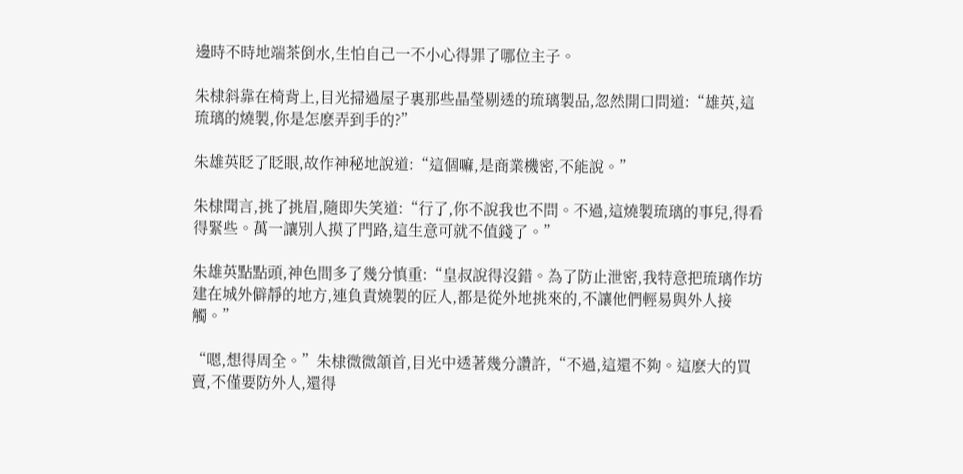邊時不時地端茶倒水,生怕自己一不小心得罪了哪位主子。

朱棣斜靠在椅背上,目光掃過屋子裏那些晶瑩剔透的琉璃製品,忽然開口問道:“雄英,這琉璃的燒製,你是怎麽弄到手的?”

朱雄英眨了眨眼,故作神秘地說道:“這個嘛,是商業機密,不能說。”

朱棣聞言,挑了挑眉,隨即失笑道:“行了,你不說我也不問。不過,這燒製琉璃的事兒,得看得緊些。萬一讓別人摸了門路,這生意可就不值錢了。”

朱雄英點點頭,神色間多了幾分慎重:“皇叔說得沒錯。為了防止泄密,我特意把琉璃作坊建在城外僻靜的地方,連負責燒製的匠人,都是從外地挑來的,不讓他們輕易與外人接觸。”

“嗯,想得周全。”朱棣微微頷首,目光中透著幾分讚許,“不過,這還不夠。這麽大的買賣,不僅要防外人,還得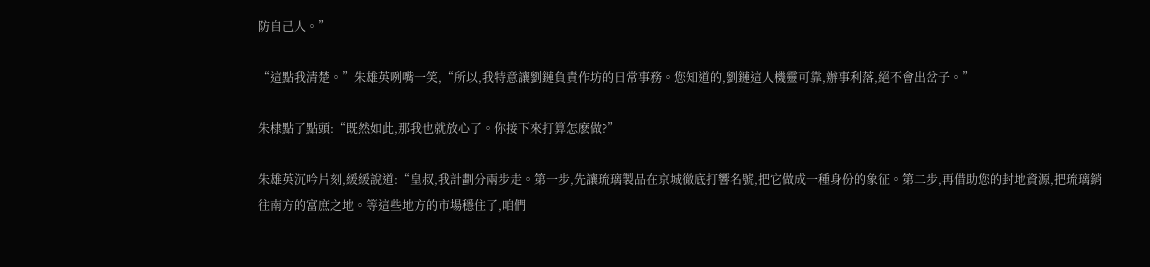防自己人。”

“這點我清楚。”朱雄英咧嘴一笑,“所以,我特意讓劉鏈負責作坊的日常事務。您知道的,劉鏈這人機靈可靠,辦事利落,絕不會出岔子。”

朱棣點了點頭:“既然如此,那我也就放心了。你接下來打算怎麽做?”

朱雄英沉吟片刻,緩緩說道:“皇叔,我計劃分兩步走。第一步,先讓琉璃製品在京城徹底打響名號,把它做成一種身份的象征。第二步,再借助您的封地資源,把琉璃銷往南方的富庶之地。等這些地方的市場穩住了,咱們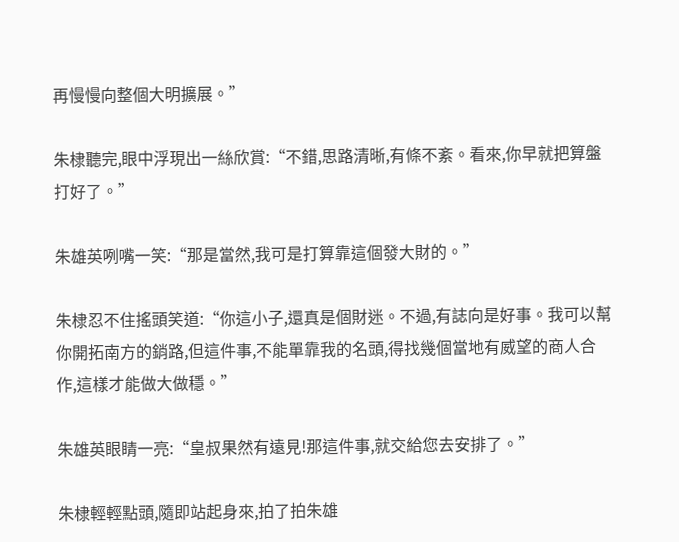再慢慢向整個大明擴展。”

朱棣聽完,眼中浮現出一絲欣賞:“不錯,思路清晰,有條不紊。看來,你早就把算盤打好了。”

朱雄英咧嘴一笑:“那是當然,我可是打算靠這個發大財的。”

朱棣忍不住搖頭笑道:“你這小子,還真是個財迷。不過,有誌向是好事。我可以幫你開拓南方的銷路,但這件事,不能單靠我的名頭,得找幾個當地有威望的商人合作,這樣才能做大做穩。”

朱雄英眼睛一亮:“皇叔果然有遠見!那這件事,就交給您去安排了。”

朱棣輕輕點頭,隨即站起身來,拍了拍朱雄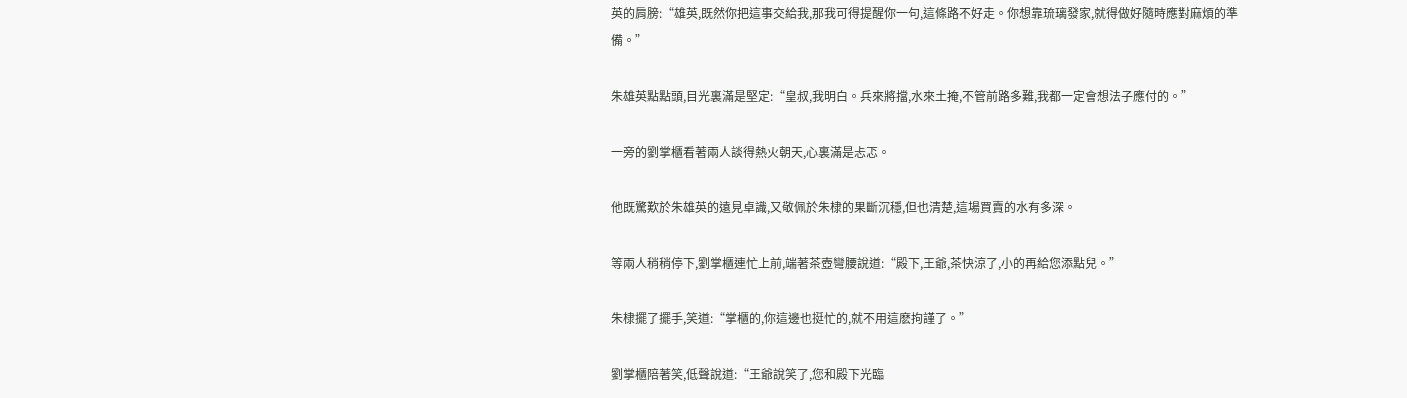英的肩膀:“雄英,既然你把這事交給我,那我可得提醒你一句,這條路不好走。你想靠琉璃發家,就得做好隨時應對麻煩的準備。”

朱雄英點點頭,目光裏滿是堅定:“皇叔,我明白。兵來將擋,水來土掩,不管前路多難,我都一定會想法子應付的。”

一旁的劉掌櫃看著兩人談得熱火朝天,心裏滿是忐忑。

他既驚歎於朱雄英的遠見卓識,又敬佩於朱棣的果斷沉穩,但也清楚,這場買賣的水有多深。

等兩人稍稍停下,劉掌櫃連忙上前,端著茶壺彎腰說道:“殿下,王爺,茶快涼了,小的再給您添點兒。”

朱棣擺了擺手,笑道:“掌櫃的,你這邊也挺忙的,就不用這麽拘謹了。”

劉掌櫃陪著笑,低聲說道:“王爺說笑了,您和殿下光臨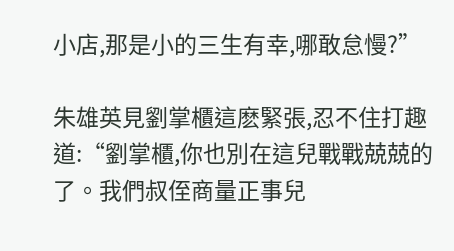小店,那是小的三生有幸,哪敢怠慢?”

朱雄英見劉掌櫃這麽緊張,忍不住打趣道:“劉掌櫃,你也別在這兒戰戰兢兢的了。我們叔侄商量正事兒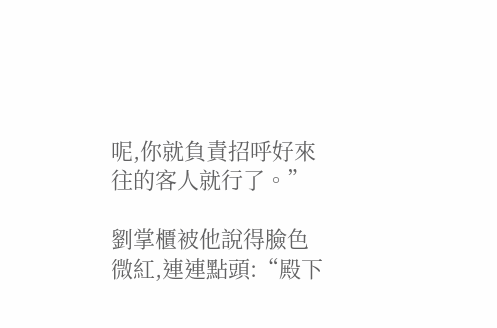呢,你就負責招呼好來往的客人就行了。”

劉掌櫃被他說得臉色微紅,連連點頭:“殿下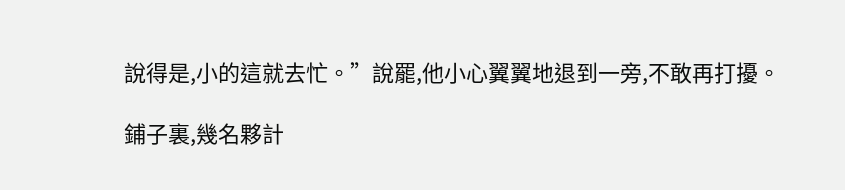說得是,小的這就去忙。”說罷,他小心翼翼地退到一旁,不敢再打擾。

鋪子裏,幾名夥計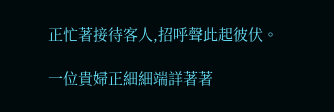正忙著接待客人,招呼聲此起彼伏。

一位貴婦正細細端詳著著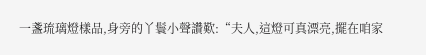一盞琉璃燈樣品,身旁的丫鬟小聲讚歎:“夫人,這燈可真漂亮,擺在咱家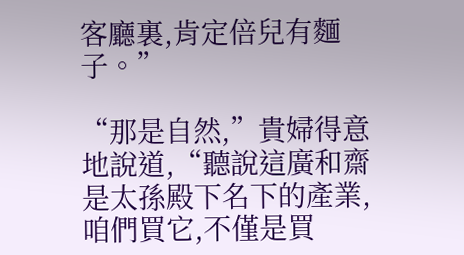客廳裏,肯定倍兒有麵子。”

“那是自然,”貴婦得意地說道,“聽說這廣和齋是太孫殿下名下的產業,咱們買它,不僅是買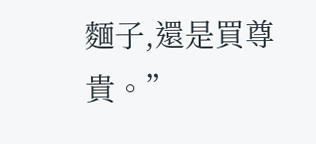麵子,還是買尊貴。”